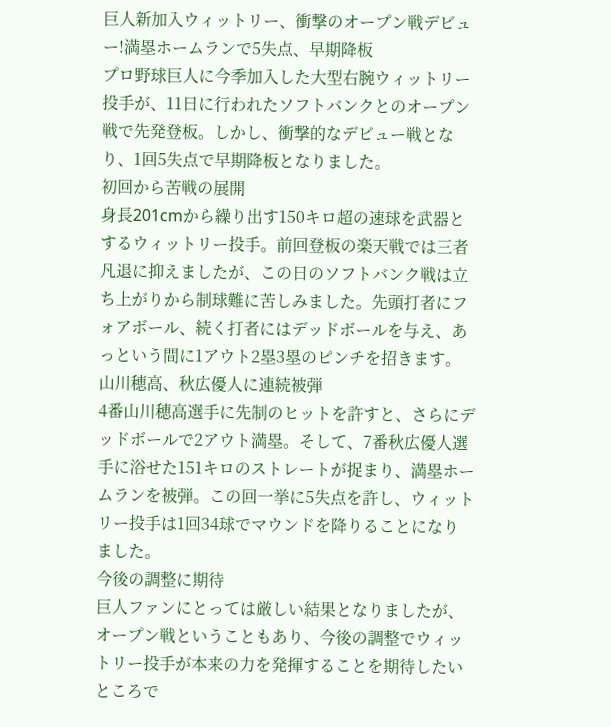巨人新加入ウィットリー、衝撃のオープン戦デビュー!満塁ホームランで5失点、早期降板
プロ野球巨人に今季加入した大型右腕ウィットリー投手が、11日に行われたソフトバンクとのオープン戦で先発登板。しかし、衝撃的なデビュー戦となり、1回5失点で早期降板となりました。
初回から苦戦の展開
身長201cmから繰り出す150キロ超の速球を武器とするウィットリー投手。前回登板の楽天戦では三者凡退に抑えましたが、この日のソフトバンク戦は立ち上がりから制球難に苦しみました。先頭打者にフォアボール、続く打者にはデッドボールを与え、あっという間に1アウト2塁3塁のピンチを招きます。
山川穂高、秋広優人に連続被弾
4番山川穂高選手に先制のヒットを許すと、さらにデッドボールで2アウト満塁。そして、7番秋広優人選手に浴せた151キロのストレートが捉まり、満塁ホームランを被弾。この回一挙に5失点を許し、ウィットリー投手は1回34球でマウンドを降りることになりました。
今後の調整に期待
巨人ファンにとっては厳しい結果となりましたが、オープン戦ということもあり、今後の調整でウィットリー投手が本来の力を発揮することを期待したいところで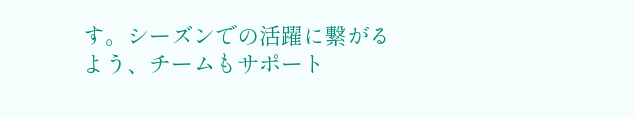す。シーズンでの活躍に繋がるよう、チームもサポート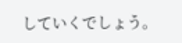していくでしょう。